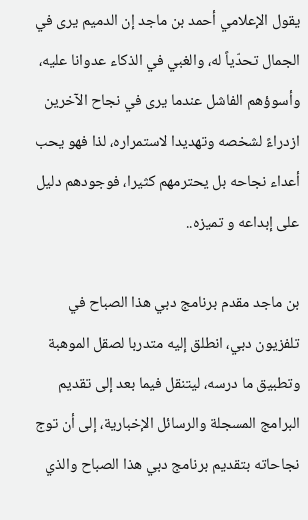يقول الإعلامي أحمد بن ماجد إن الدميم يرى في الجمال تحدّياً له، والغبي في الذكاء عدوانا عليه، وأسوؤهم الفاشل عندما يرى في نجاح الآخرين ازدراءً لشخصه وتهديدا لاستمراره، لذا فهو يحب أعداء نجاحه بل يحترمهم كثيرا، فوجودهم دليل على إبداعه و تميزه..

بن ماجد مقدم برنامج دبي هذا الصباح في تلفزيون دبي، انطلق إليه متدربا لصقل الموهبة وتطبيق ما درسه، ليتنقل فيما بعد إلى تقديم البرامج المسجلة والرسائل الإخبارية، إلى أن توج نجاحاته بتقديم برنامج دبي هذا الصباح والذي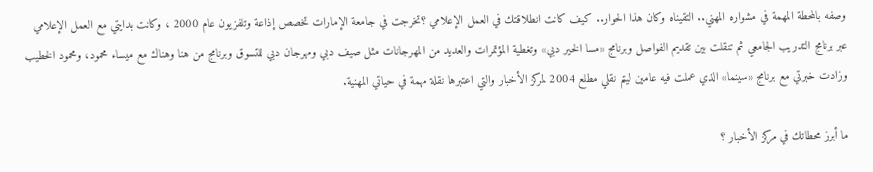وصفه بالمحطة المهمة في مشواره المهني.. التقيناه وكان هذا الحوار.. كيف كانت انطلاقتك في العمل الإعلامي ؟تخرجت في جامعة الإمارات تخصص إذاعة وتلفزيون عام 2000 ، وكانت بدايتي مع العمل الإعلامي عبر برنامج التدريب الجامعي ثم تنقلت بين تقديم الفواصل وبرنامج «مسا الخير دبي» وتغطية المؤتمرات والعديد من المهرجانات مثل صيف دبي ومهرجان دبي للتسوق وبرنامج من هنا وهناك مع ميساء محمود، ومحمود الخطيب وزادت خبرتي مع برنامج «سينما» الذي عملت فيه عامين ليتم نقلي مطلع 2004 لمركز الأخبار والتي اعتبرها نقلة مهمة في حياتي المهنية.

ما أبرز محطاتك في مركز الأخبار ؟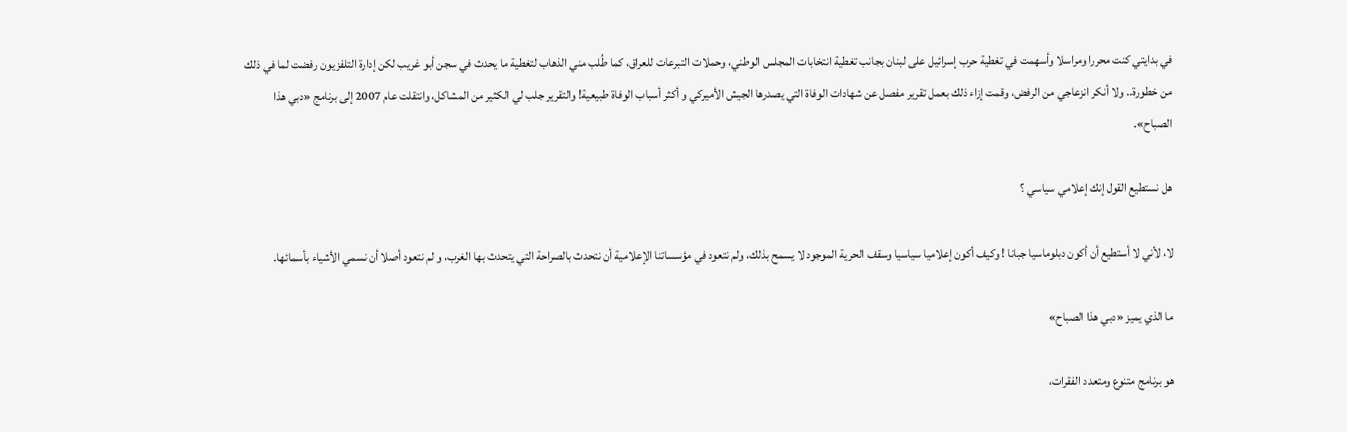في بدايتي كنت محررا ومراسلا وأسهمت في تغطية حرب إسرائيل على لبنان بجانب تغطية انتخابات المجلس الوطني، وحملات التبرعات للعراق، كما طُلب مني الذهاب لتغطية ما يحدث في سجن أبو غريب لكن إدارة التلفزيون رفضت لما في ذلك من خطورة.. ولا أنكر انزعاجي من الرفض، وقمت إزاء ذلك بعمل تقرير مفصل عن شهادات الوفاة التي يصدرها الجيش الأميركي و أكثر أسباب الوفاة طبيعية! والتقرير جلب لي الكثير من المشاكل، وانتقلت عام 2007 إلى برنامج «دبي هذا الصباح».

هل نستطيع القول إنك إعلامي سياسي ؟

لا، لأني لا أستطيع أن أكون دبلوماسيا جبانا ! وكيف أكون إعلاميا سياسيا وسقف الحرية الموجود لا يسمح بذلك، ولم نتعود في مؤسساتنا الإعلامية أن نتحدث بالصراحة التي يتحدث بها الغرب، و لم نتعود أصلا أن نسمي الأشياء بأسمائها.

ما الذي يميز «دبي هذا الصباح»

هو برنامج متنوع ومتعدد الفقرات،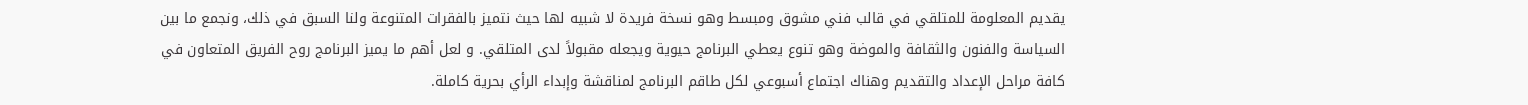يقديم المعلومة للمتلقي في قالب فني مشوق ومبسط وهو نسخة فريدة لا شبيه لها حيث نتميز بالفقرات المتنوعة ولنا السبق في ذلك، ونجمع ما بين السياسة والفنون والثقافة والموضة وهو تنوع يعطي البرنامج حيوية ويجعله مقبولاً لدى المتلقي. و لعل أهم ما يميز البرنامج روح الفريق المتعاون في كافة مراحل الإعداد والتقديم وهناك اجتماع أسبوعي لكل طاقم البرنامج لمناقشة وإبداء الرأي بحرية كاملة.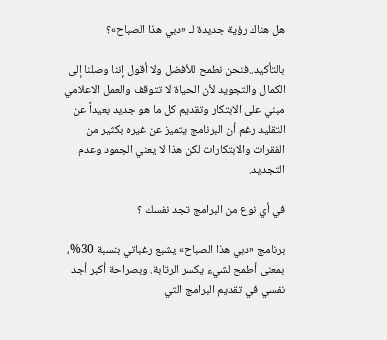هل هناك رؤية جديدة لـ «دبي هذا الصباح»؟

بالتأكيد..فنحن نطمح للأفضل ولا أقول إننا وصلنا إلى الكمال والتجويد لأن الحياة لا تتوقف والعمل الاعلامي مبني على الابتكار وتقديم كل ما هو جديد بعيداً عن التقليد رغم أن البرنامج يتميز عن غيره بكثير من الفقرات والابتكارات لكن هذا لا يعني الجمود وعدم التجديد.

في أي نوع من البرامج تجد نفسك ؟

برنامج «دبي هذا الصباح» يشبع رغباتي بنسبة 30%، بمعنى أطمح لشيء يكسر الرتابة. وبصراحة أكبر أجد نفسي في تقديم البرامج التي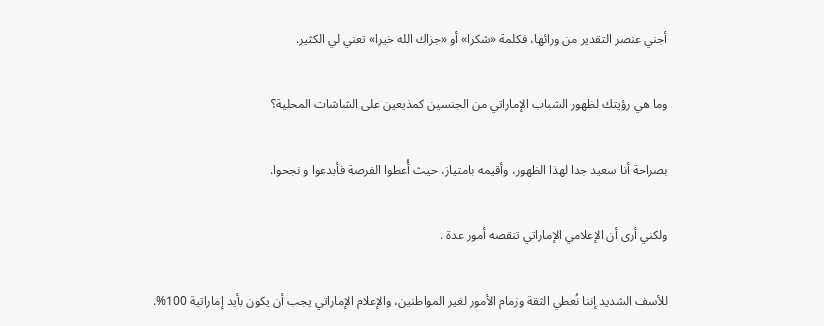أجني عنصر التقدير من ورائها، فكلمة «شكرا» أو «جزاك الله خيرا» تعني لي الكثير.

وما هي رؤيتك لظهور الشباب الإماراتي من الجنسين كمذيعين على الشاشات المحلية؟

بصراحة أنا سعيد جدا لهذا الظهور، وأقيمه بامتياز، حيث أُعطوا الفرصة فأبدعوا و نجحوا.

ولكني أرى أن الإعلامي الإماراتي تنقصه أمور عدة .

للأسف الشديد إننا نُعطي الثقة وزمام الأمور لغير المواطنين، والإعلام الإماراتي يجب أن يكون بأيد إماراتية 100%.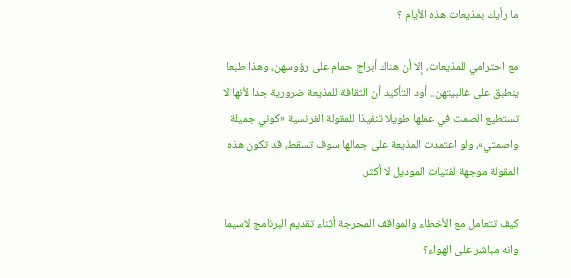ما رأيك بمذيعات هذه الأيام ؟

مع احترامي للمذيعات، إلا أن هناك أبراج حمام على رؤوسهن، وهذا طبعا ينطبق على غالبيتهن.. أود التأكيد أن الثقافة للمذيعة ضرورية جدا لأنها لا تستطيع الصمت في عملها طويلا تنفيذا للمقولة الفرنسية «كوني جميلة واصمتي»، ولو اعتمدت المذيعة على جمالها سوف تسقط، قد تكون هذه المقولة موجهة لفتيات الموديل لا أكثر.

كيف تتعامل مع الأخطاء والمواقف المحرجة أثناء تقديم البرنامج لاسيما وانه مباشر على الهواء؟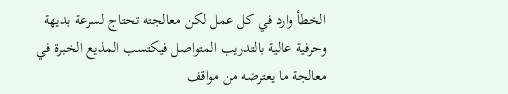الخطأ وارد في كل عمل لكن معالجته تحتاج لسرعة بديهة وحرفية عالية بالتدريب المتواصل فيكتسب المذيع الخبرة في معالجة ما يعترضه من مواقف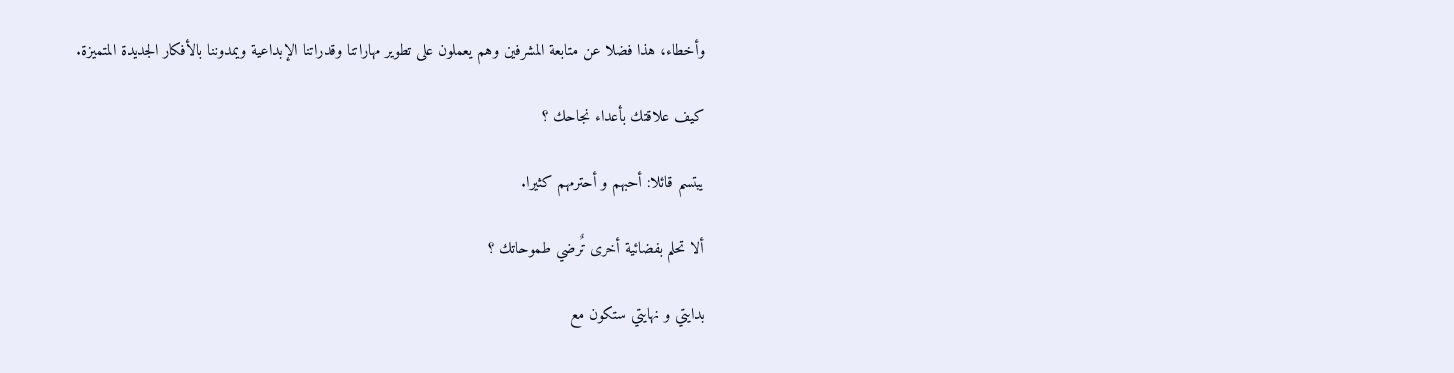وأخطاء، هذا فضلا عن متابعة المشرفين وهم يعملون على تطوير مهاراتنا وقدراتنا الإبداعية ويمدوننا بالأفكار الجديدة المتميزة.

كيف علاقتك بأعداء نجاحك ؟

يبتسم قائلا: أحبهم و أحترمهم كثيرا.

ألا تحلم بفضائية أخرى تٌرضي طموحاتك ؟

بدايتي و نهايتي ستكون مع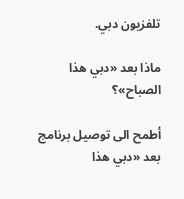تلفزيون دبي.

ماذا بعد «دبي هذا الصباح»؟

أطمح الى توصيل برنامج بعد «دبي هذا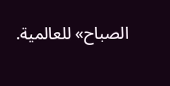الصباح» للعالمية.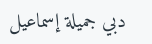دبي جميلة إسماعيل